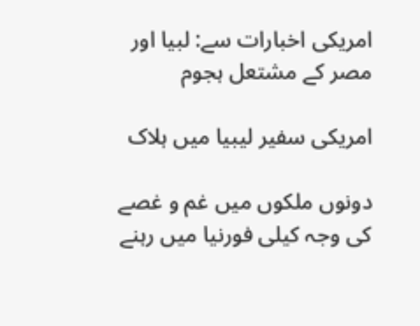امریکی اخبارات سے: لبیا اور مصر کے مشتعل ہجوم

امریکی سفیر لیبیا میں ہلاک

دونوں ملکوں میں غم و غصے کی وجہ کیلی فورنیا میں رہنے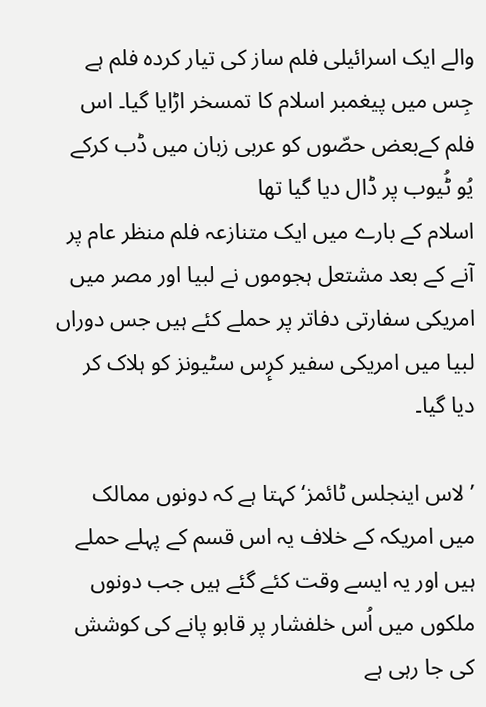والے ایک اسرائیلی فلم ساز کی تیار کردہ فلم ہے جِس میں پیغمبر اسلام کا تمسخر اڑایا گیا۔ اس فلم کےبعض حصّوں کو عربی زبان میں ڈب کرکے یُو ٹُیوب پر ڈال دیا گیا تھا
اسلام کے بارے میں ایک متنازعہ فلم منظر عام پر آنے کے بعد مشتعل ہجوموں نے لبیا اور مصر میں امریکی سفارتی دفاتر پر حملے کئے ہیں جس دوراں لبیا میں امریکی سفیر کرٕس سٹیونز کو ہلاک کر دیا گیا۔

’لاس اینجلس ٹائمز‘ کہتا ہے کہ دونوں ممالک میں امریکہ کے خلاف یہ اس قسم کے پہلے حملے ہیں اور یہ ایسے وقت کئے گئے ہیں جب دونوں ملکوں میں اُس خلفشار پر قابو پانے کی کوشش کی جا رہی ہے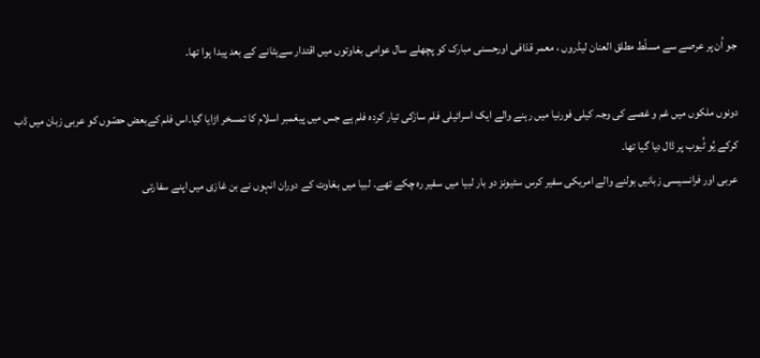جو اُن پر عرصے سے مسلّط مطلق العنان لیڈروں ، معمر قذافی اورحسنی مبارک کو پچھلے سال عوامی بغاوتوں میں اقتدار سےہٹانے کے بعد پیدا ہوا تھا۔

دونوں ملکوں میں غم و غصے کی وجہ کیلی فورنیا میں رہنے والے ایک اسرائیلی فلم سازکی تیار کردہ فلم ہے جس میں پیغمبر اسلام کا تمسخر اڑایا گیا۔اس فلم کےبعض حصّوں کو عربی زبان میں ڈب کرکے یُو ٹُیوب پر ڈال دیا گیا تھا۔
عربی اور فرانسیسی زبانیں بولنے والے امریکی سفیر کرس سٹیونز دو بار لبیا میں سفیر رہ چکے تھے۔ لبیا میں بغاوت کے دوران انہوں نے بن غازی میں اپنے سفارتی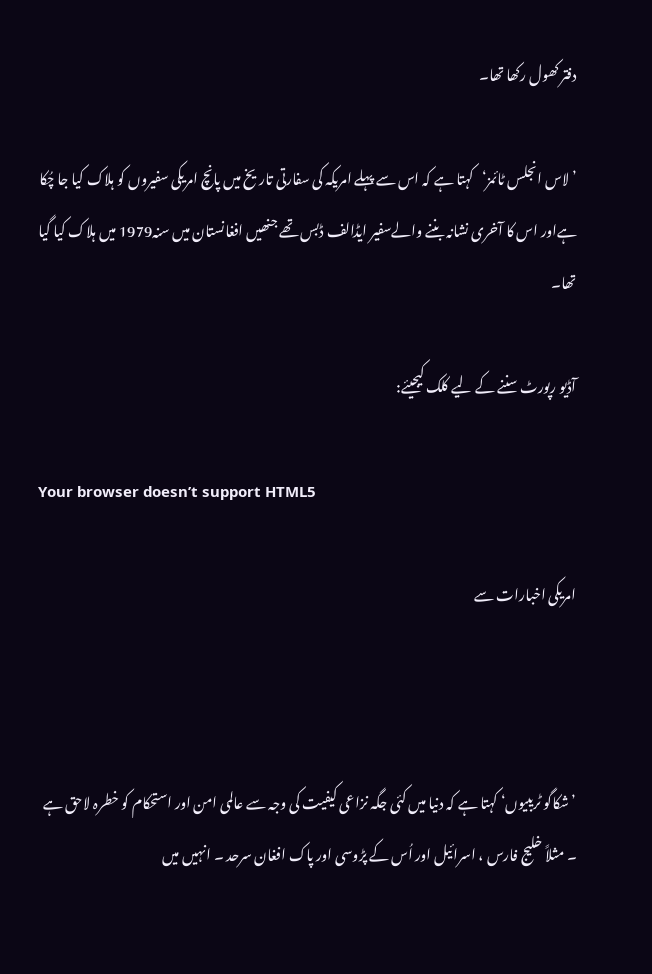دفتر کھول رکھا تھا۔

’ لاس انجلس ٹائمز‘کہتا ہے کہ اس سے پہلے امریکہ کی سفارتی تاریخ میں پانچ امریکی سفیروں کو ہلاک کیا جا چُکا ہےاور اس کا آخری نشانہ بننے والےسفیر ایڈالف ڈبس تھے جنھیں افغانستان میں سنہ1979 میں ہلاک کیا گیا تھا۔

آڈیو رپورٹ سننے کے لیے کلک کیجیئے:

Your browser doesn’t support HTML5

امریکی اخبارات سے



’ شکاگو ٹریبیوں‘ کہتا ہے کہ دنیا میں کئی جگہ نزاعی کیفیت کی وجہ سے عالمی امن اور استحکام کو خطرہ لاحق ہے ۔ مثلاً خلیج فارس ، اسرائیل اور اُس کے پڑوسی اور پاک افغان سرحد ۔ انہیں میں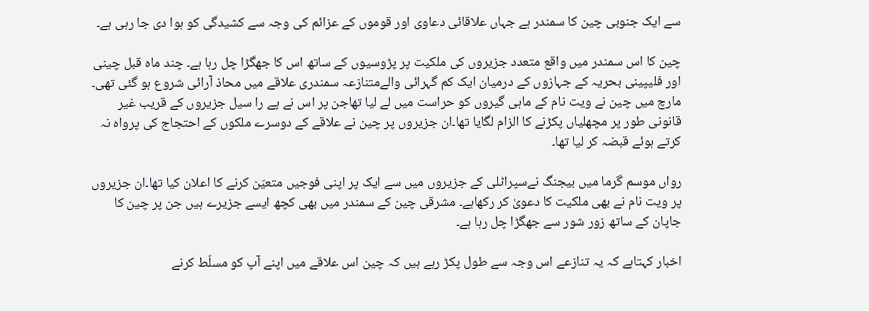سے ایک جنوبی چین کا سمندر ہے جہاں علاقائی دعاوی اور قوموں کے عزائم کی وجہ سے کشیدگی کو ہوا دی جا رہی ہے۔

چین کا اس سمندر میں واقع متعدد جزیروں کی ملکیت پر پڑوسیوں کے ساتھ اس کا جھگڑا چل رہا ہے۔ چند ماہ قبل چینی اور فلیپینی بحریہ کے جہازوں کے درمیان ایک کم گہرائی والےمتنازعہ سمندری علاقے میں محاذ آرائی شروع ہو گئی تھی۔ مارچ میں چین نے ویت نام کے ماہی گیروں کو حراست میں لے لیا تھاجن پر اس نے پے را سیل جزیروں کے قریب غیر قانونی طور پر مچھلیاں پکڑنے کا الزام لگایا تھا۔ان جزیروں پر چین نے علاقے کے دوسرے ملکوں کے احتجاج کی پرواہ نہ کرتے ہوئے قبضہ کر لیا تھا۔

رواں موسم گرما میں بیجنگ نےسپراٹلی کے جزیروں میں سے ایک پر اپنی فوجیں متعیّن کرنے کا اعلان کیا تھا۔ان جزیروں پر ویت نام نے بھی ملکیت کا دعویٰ کر رکھاہے۔ مشرقی چین کے سمندر میں بھی کچھ ایسے جزیرے ہیں جن پر چین کا جاپان کے ساتھ زور شور سے جھگڑا چل رہا ہے۔

اخبار کہتاہے کہ یہ تنازعے اس وجہ سے طول پکڑ رہے ہیں کہ چین اس علاقے میں اپنے آپ کو مسلّط کرنے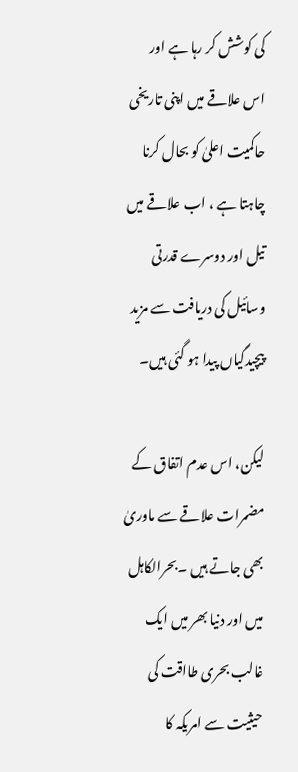کی کوشش کر رہا ہے اور اس علاقے میں اپنی تاریخی حاکمیت اعلیٰ کو بحال کرنا چاہتا ہے ، اب علاقے میں تیل اور دوسرے قدرتی وسائیل کی دریافت سے مزید پیچیدگیاں پیدا ہو گئی ہیں۔

لیکن، اس عدم اتفاق کے مضمرات علاقے سے ماوریٰ بھی جاتے ہیں ۔بحرالکاہل میں اور دنیا بھر میں ایک غالب بحری طااقت کی حیثیت سے امریکہ کا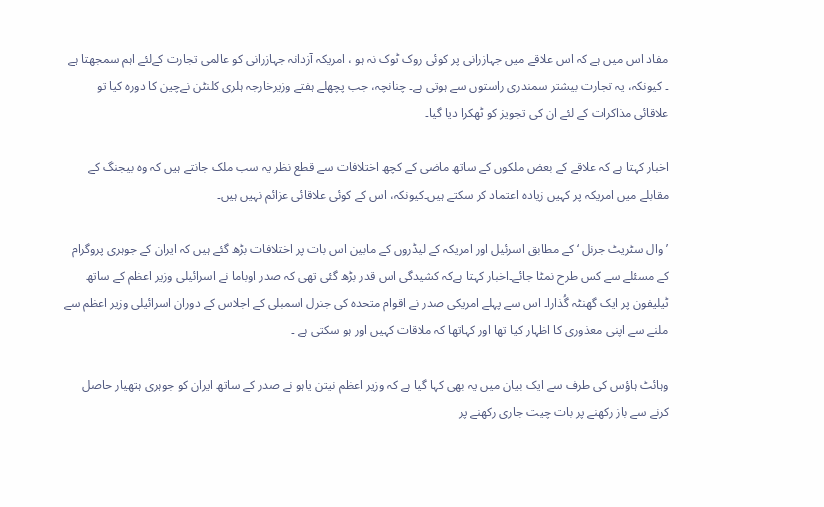مفاد اس میں ہے کہ اس علاقے میں جہازرانی پر کوئی روک ٹوک نہ ہو ، امریکہ آزدانہ جہازرانی کو عالمی تجارت کےلئے اہم سمجھتا ہے ۔ کیونکہ، یہ تجارت بیشتر سمندری راستوں سے ہوتی ہے۔ چنانچہ، جب پچھلے ہفتے وزیرخارجہ ہلری کلنٹن نےچین کا دورہ کیا تو علاقائی مذاکرات کے لئے ان کی تجویز کو ٹھکرا دیا گیا۔

اخبار کہتا ہے کہ علاقے کے بعض ملکوں کے ساتھ ماضی کے کچھ اختلافات سے قطع نظر یہ سب ملک جانتے ہیں کہ وہ بیجنگ کے مقابلے میں امریکہ پر کہیں زیادہ اعتماد کر سکتے ہیں۔کیونکہ، اس کے کوئی علاقائی عزائم نہیں ہیں۔

’ وال سٹریٹ جرنل ‘ کے مطابق اسرئیل اور امریکہ کے لیڈروں کے مابین اس بات پر اختلافات بڑھ گئے ہیں کہ ایران کے جوہری پروگرام کے مسئلے سے کس طرح نمٹا جائے۔اخبار کہتا ہےکہ کشیدگی اس قدر بڑھ گئی تھی کہ صدر اوباما نے اسرائیلی وزیر اعظم کے ساتھ ٹیلیفون پر ایک گھنٹہ گُذارا۔ اس سے پہلے امریکی صدر نے اقوام متحدہ کی جنرل اسمبلی کے اجلاس کے دوران اسرائیلی وزیر اعظم سے ملنے سے اپنی معذوری کا اظہار کیا تھا اور کہاتھا کہ ملاقات کہیں اور ہو سکتی ہے ۔

وہائٹ ہاؤس کی طرف سے ایک بیان میں یہ بھی کہا گیا ہے کہ وزیر اعظم نیتن یاہو نے صدر کے ساتھ ایران کو جوہری ہتھیار حاصل کرنے سے باز رکھنے پر بات چیت جاری رکھنے پر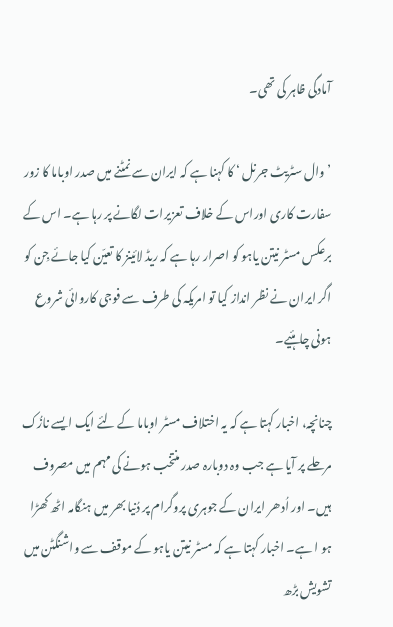آمادگی ظاہر کی تھی۔

’ وال سٹریٹ جرنل ‘ کا کہنا ہے کہ ایران سے نمٹنے میں صدر اوباما کا زور سفارت کاری اوراس کے خلاف تعزیرات لگانے پر رہا ہے۔ اس کے برعکس مسٹر نیتن یاہو کو اصرار رہا ہے کہ ریڈ لائینز کا تعیّن کیا جائے جِن کو اگر ایران نے نظر انداز کیا تو امریکہ کی طرف سے فوجی کاروائی شروع ہونی چاہئیے۔

چنانچہ، اخبار کہتا ہے کہ یہ اختلاف مسٹر اوباما کے لئے ایک ایسے نازُک مرحلے پر آیا ہے جب وہ دوبارہ صدر منتخب ہونے کی مہم میں مصروف ہیں۔ اور اُدھر ایران کے جوہری پروگرام پر دُنیا بھر میں ہنگامہ اٹھ کھڑا ہو ا ہے۔ اخبار کہتا ہے کہ مسٹر نیتن یاہو کے موقف سے واشنگٹن میں تشویش بڑھ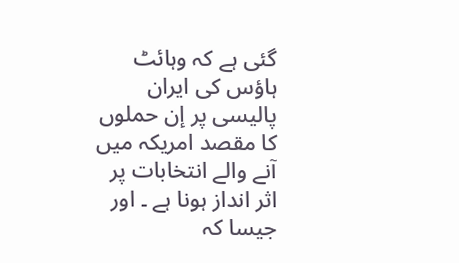گئی ہے کہ وہائٹ ہاؤس کی ایران پالیسی پر إن حملوں کا مقصد امریکہ میں آنے والے انتخابات پر اثر انداز ہونا ہے ۔ اور جیسا کہ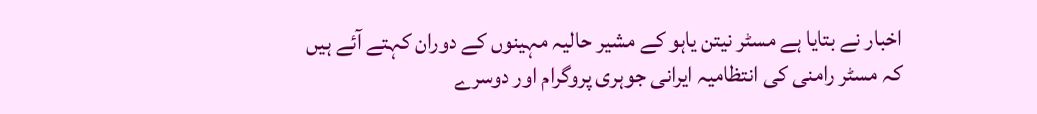اخبار نے بتایا ہے مسٹر نیتن یاہو کے مشیر حالیہ مہینوں کے دوران کہتے آئے ہیں کہ مسٹر رامنی کی انتظامیہ ایرانی جوہری پروگرام اور دوسرے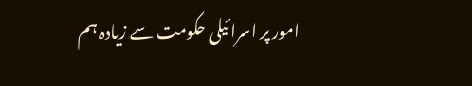امور پر اسرائیلی حکومت سے زیادہ ہم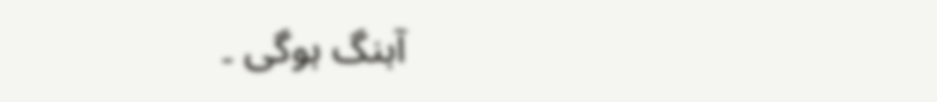آہنگ ہوگی ۔